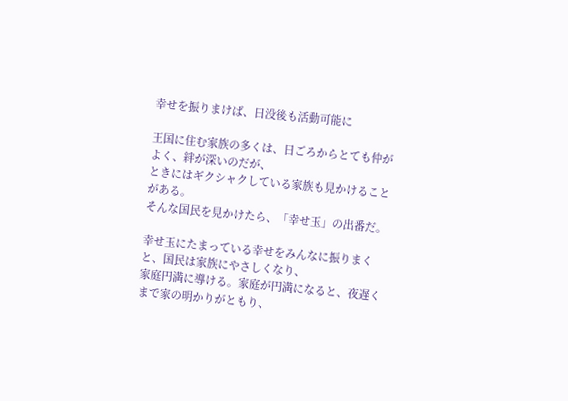幸せを振りまけば、日没後も活動可能に

王国に住む家族の多くは、日ごろからとても仲がよく、絆が深いのだが、
ときにはギクシャクしている家族も見かけることがある。
そんな国民を見かけたら、「幸せ玉」の出番だ。

幸せ玉にたまっている幸せをみんなに振りまくと、国民は家族にやさしくなり、
家庭円満に導ける。家庭が円満になると、夜遅くまで家の明かりがともり、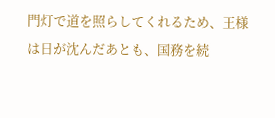門灯で道を照らしてくれるため、王様は日が沈んだあとも、国務を続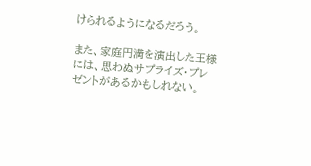けられるようになるだろう。

また、家庭円満を演出した王様には、思わぬサプライズ・プレゼントがあるかもしれない。